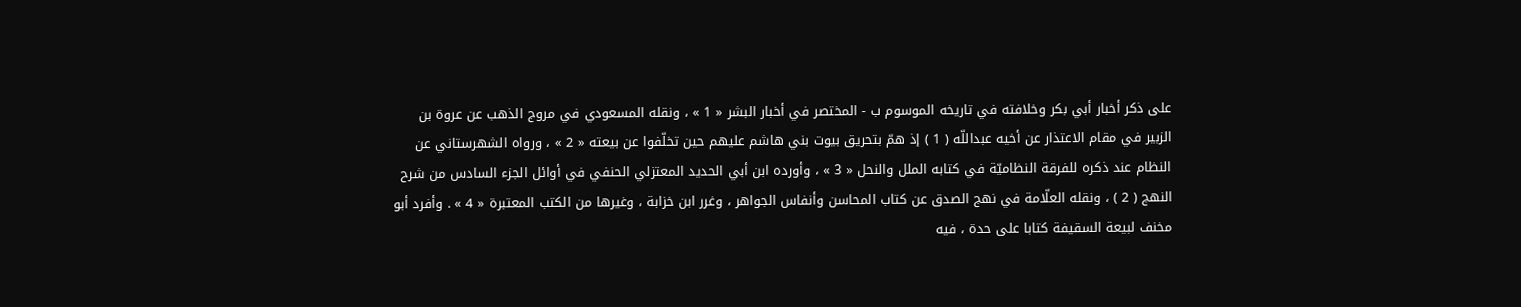على ذكر أخبار أبي بكر وخلافته في تاريخه الموسوم ب - المختصر في أخبار البشر « 1 » ، ونقله المسعودي في مروج الذهب عن عروة بن الزبير في مقام الاعتذار عن أخيه عبداللّه ( 1 ) إذ همّ بتحريق بيوت بني هاشم عليهم حين تخلّفوا عن بيعته « 2 » ، ورواه الشهرستاني عن النظام عند ذكره للفرقة النظاميّة في كتابه الملل والنحل « 3 » ، وأورده ابن أبي الحديد المعتزلي الحنفي في أوائل الجزء السادس من شرح النهج ( 2 ) ، ونقله العلّامة في نهج الصدق عن كتاب المحاسن وأنفاس الجواهر ، وغرر ابن خزابة ، وغيرها من الكتب المعتبرة « 4 » . وأفرد أبو مخنف لبيعة السقيفة كتابا على حدة ، فيه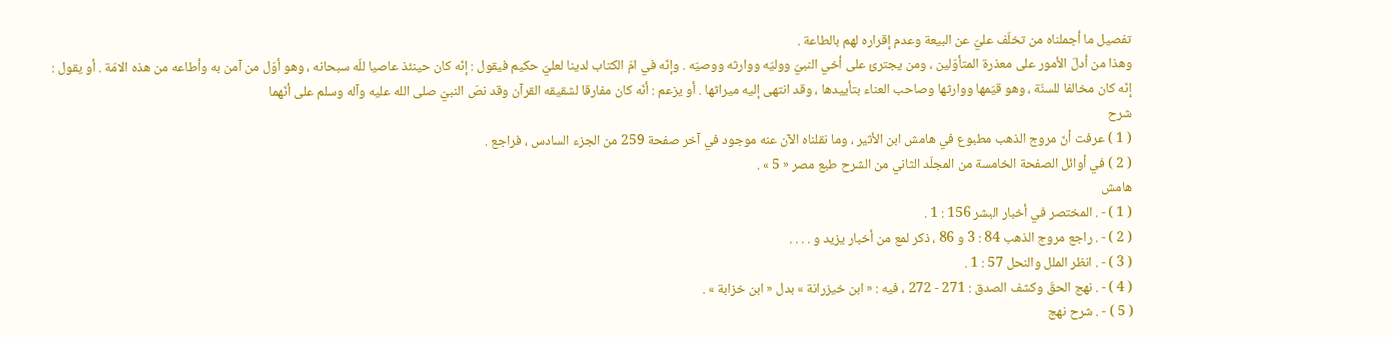تفصيل ما أجملناه من تخلّف عليّ عن البيعة وعدم إقراره لهم بالطاعة .
وهذا من أدلّ الأمور على معذرة المتأوّلين ، ومن يجترئ على أخي النبيّ ووليّه ووارثه ووصيّه . وإنّه في امّ الكتاب لدينا لعليّ حكيم فيقول : إنّه كان حينئذ عاصيا للّه سبحانه ، وهو أوّل من آمن به وأطاعه من هذه الامّة . أو يقول : إنّه كان مخالفا للسنّة ، وهو قيّمها ووارثها وصاحب العناء بتأييدها ، وقد انتهى إليه ميراثها . أو يزعم : أنّه كان مفارقا لشقيقه القرآن وقد نصّ النبيّ صلى الله عليه وآله وسلم على أنّهما
شرح
( 1 ) عرفت أنّ مروج الذهب مطبوع في هامش ابن الأثير ، وما نقلناه الآن عنه موجود في آخر صفحة 259 من الجزء السادس ، فراجع .
( 2 ) في أوائل الصفحة الخامسة من المجلّد الثاني من الشرح طبع مصر « 5 » .
هامش
( 1 ) - . المختصر في أخبار البشر 156 : 1 .
( 2 ) - . راجع مروج الذهب 84 : 3 و 86 ، ذكر لمع من أخبار يزيد و . . . .
( 3 ) - . انظر الملل والنحل 57 : 1 .
( 4 ) - . نهج الحقّ وكشف الصدق : 271 - 272 ، فيه : « ابن خيزرانة » بدل « ابن خزابة » .
( 5 ) - . شرح نهج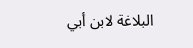البلاغة لابن أبي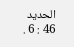الحديد 46 : 6 .